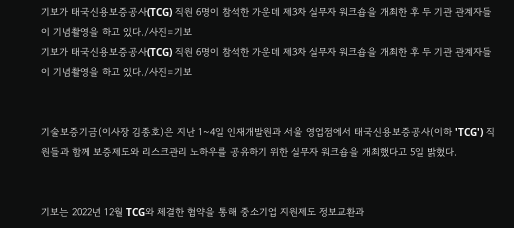기보가 태국신용보증공사(TCG) 직원 6명이 참석한 가운데 제3차 실무자 워크숍을 개최한 후 두 기관 관계자들이 기념촬영을 하고 있다./사진=기보
기보가 태국신용보증공사(TCG) 직원 6명이 참석한 가운데 제3차 실무자 워크숍을 개최한 후 두 기관 관계자들이 기념촬영을 하고 있다./사진=기보


기술보증기금(이사장 김종호)은 지난 1~4일 인재개발원과 서울 영업점에서 태국신용보증공사(이하 'TCG') 직원들과 함께 보증제도와 리스크관리 노하우를 공유하기 위한 실무자 워크숍을 개최했다고 5일 밝혔다.


기보는 2022년 12월 TCG와 체결한 협약을 통해 중소기업 지원제도 정보교환과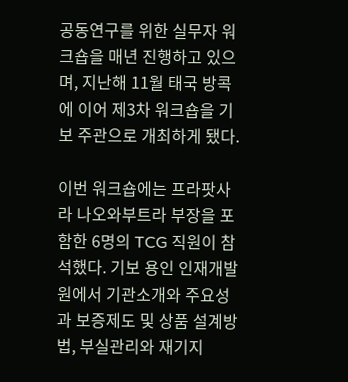공동연구를 위한 실무자 워크숍을 매년 진행하고 있으며, 지난해 11월 태국 방콕에 이어 제3차 워크숍을 기보 주관으로 개최하게 됐다.

이번 워크숍에는 프라팟사라 나오와부트라 부장을 포함한 6명의 TCG 직원이 참석했다. 기보 용인 인재개발원에서 기관소개와 주요성과 보증제도 및 상품 설계방법, 부실관리와 재기지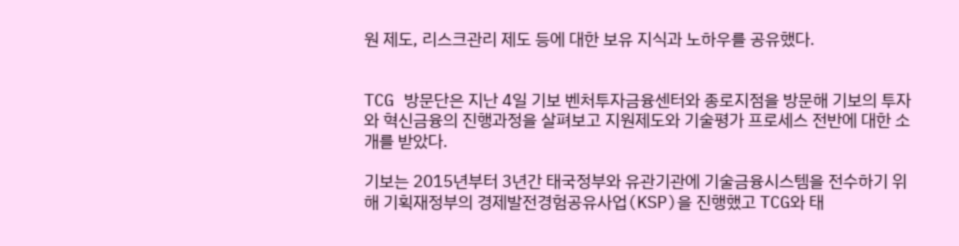원 제도, 리스크관리 제도 등에 대한 보유 지식과 노하우를 공유했다.


TCG 방문단은 지난 4일 기보 벤처투자금융센터와 종로지점을 방문해 기보의 투자와 혁신금융의 진행과정을 살펴보고 지원제도와 기술평가 프로세스 전반에 대한 소개를 받았다.

기보는 2015년부터 3년간 태국정부와 유관기관에 기술금융시스템을 전수하기 위해 기획재정부의 경제발전경험공유사업(KSP)을 진행했고 TCG와 태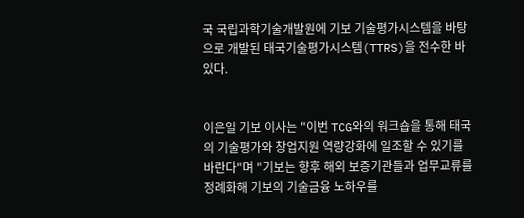국 국립과학기술개발원에 기보 기술평가시스템을 바탕으로 개발된 태국기술평가시스템(TTRS)을 전수한 바 있다.


이은일 기보 이사는 "이번 TCG와의 워크숍을 통해 태국의 기술평가와 창업지원 역량강화에 일조할 수 있기를 바란다"며 "기보는 향후 해외 보증기관들과 업무교류를 정례화해 기보의 기술금융 노하우를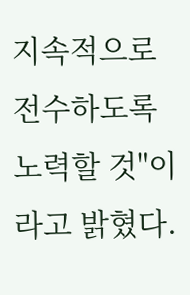지속적으로 전수하도록 노력할 것"이라고 밝혔다.